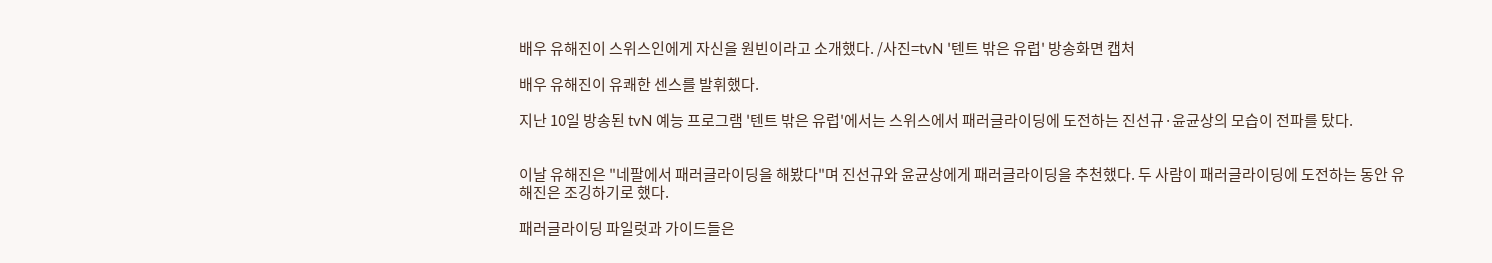배우 유해진이 스위스인에게 자신을 원빈이라고 소개했다. /사진=tvN '텐트 밖은 유럽' 방송화면 캡처

배우 유해진이 유쾌한 센스를 발휘했다.

지난 10일 방송된 tvN 예능 프로그램 '텐트 밖은 유럽'에서는 스위스에서 패러글라이딩에 도전하는 진선규·윤균상의 모습이 전파를 탔다.


이날 유해진은 "네팔에서 패러글라이딩을 해봤다"며 진선규와 윤균상에게 패러글라이딩을 추천했다. 두 사람이 패러글라이딩에 도전하는 동안 유해진은 조깅하기로 했다.

패러글라이딩 파일럿과 가이드들은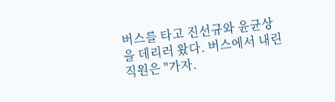버스를 타고 진선규와 윤균상을 데리러 왔다. 버스에서 내린 직원은 "가자.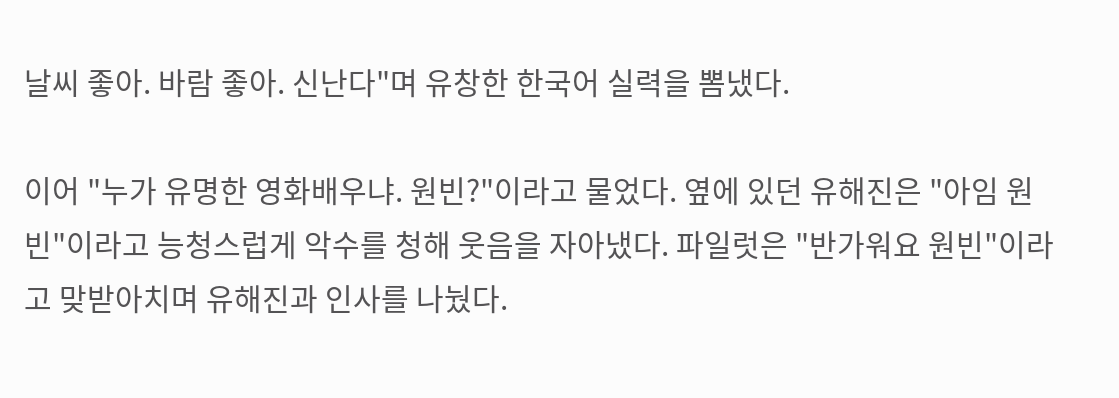날씨 좋아. 바람 좋아. 신난다"며 유창한 한국어 실력을 뽐냈다.

이어 "누가 유명한 영화배우냐. 원빈?"이라고 물었다. 옆에 있던 유해진은 "아임 원빈"이라고 능청스럽게 악수를 청해 웃음을 자아냈다. 파일럿은 "반가워요 원빈"이라고 맞받아치며 유해진과 인사를 나눴다.